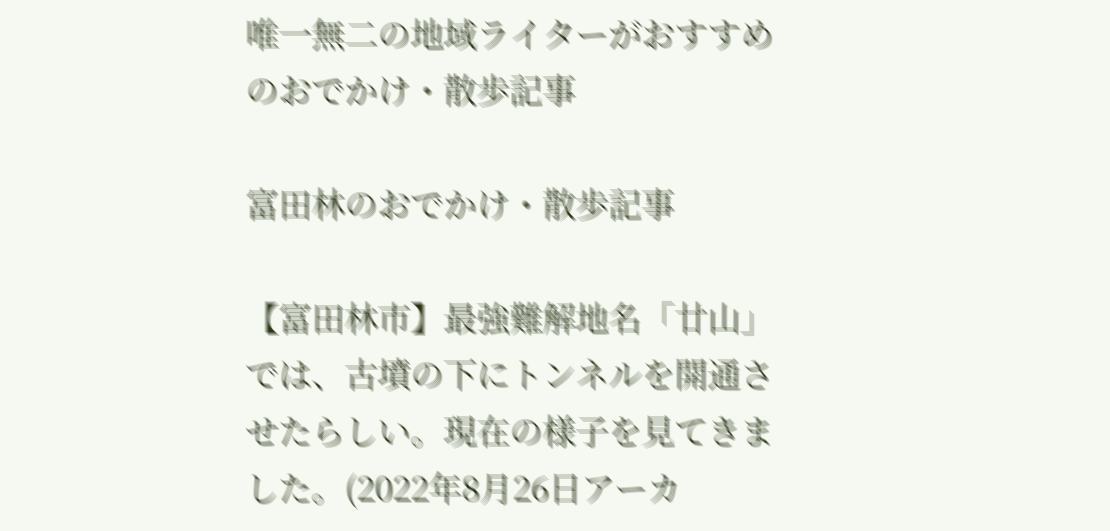唯一無二の地域ライターがおすすめのおでかけ・散歩記事

富田林のおでかけ・散歩記事

【富田林市】最強難解地名「廿山」では、古墳の下にトンネルを開通させたらしい。現在の様子を見てきました。(2022年8月26日アーカ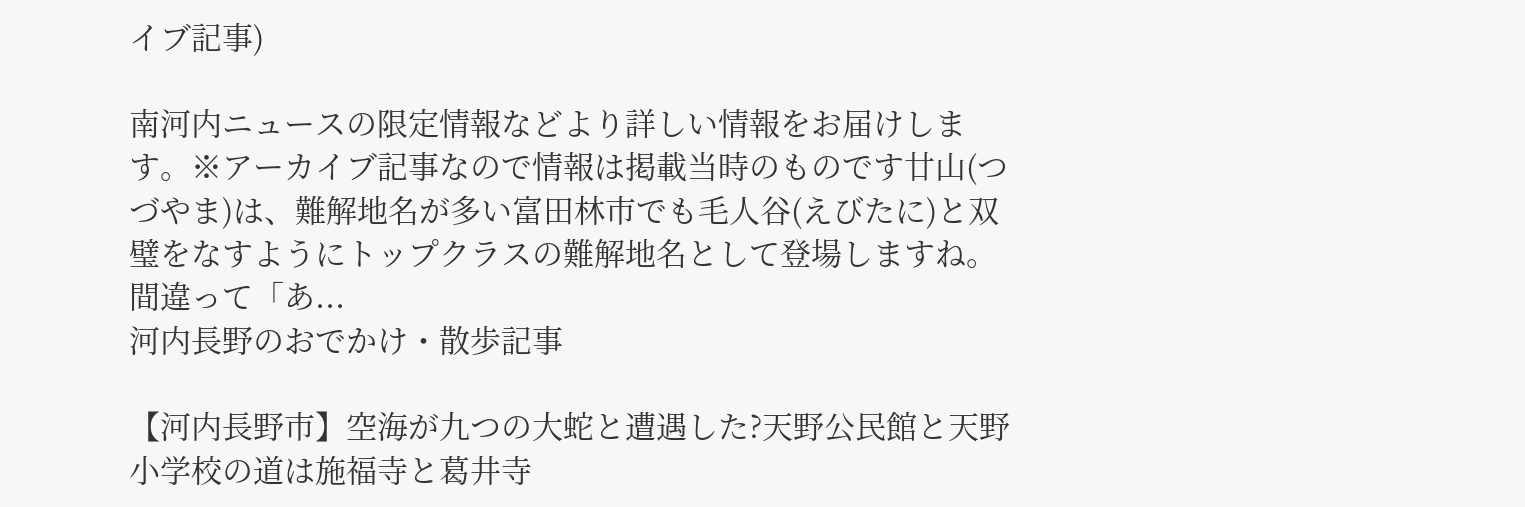イブ記事)

南河内ニュースの限定情報などより詳しい情報をお届けします。※アーカイブ記事なので情報は掲載当時のものです廿山(つづやま)は、難解地名が多い富田林市でも毛人谷(えびたに)と双璧をなすようにトップクラスの難解地名として登場しますね。間違って「あ...
河内長野のおでかけ・散歩記事

【河内長野市】空海が九つの大蛇と遭遇した?天野公民館と天野小学校の道は施福寺と葛井寺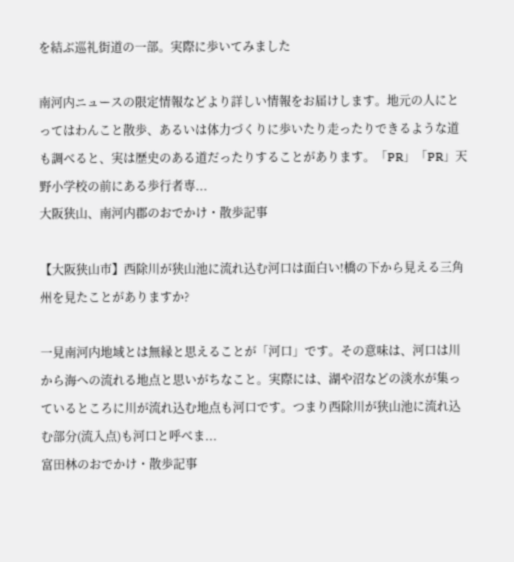を結ぶ巡礼街道の一部。実際に歩いてみました

南河内ニュースの限定情報などより詳しい情報をお届けします。地元の人にとってはわんこと散歩、あるいは体力づくりに歩いたり走ったりできるような道も調べると、実は歴史のある道だったりすることがあります。「PR」「PR」天野小学校の前にある歩行者専...
大阪狭山、南河内郡のおでかけ・散歩記事

【大阪狭山市】西除川が狭山池に流れ込む河口は面白い!橋の下から見える三角州を見たことがありますか?

一見南河内地域とは無縁と思えることが「河口」です。その意味は、河口は川から海への流れる地点と思いがちなこと。実際には、湖や沼などの淡水が集っているところに川が流れ込む地点も河口です。つまり西除川が狭山池に流れ込む部分(流入点)も河口と呼べま...
富田林のおでかけ・散歩記事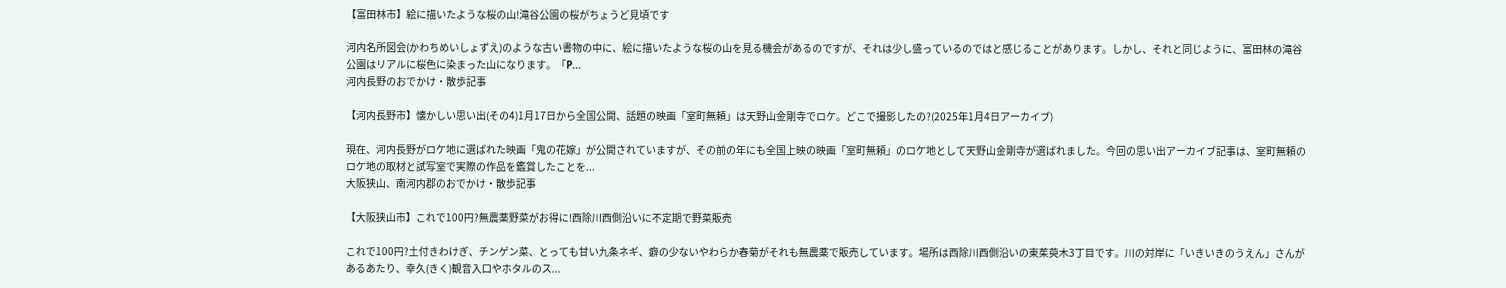【富田林市】絵に描いたような桜の山!滝谷公園の桜がちょうど見頃です

河内名所図会(かわちめいしょずえ)のような古い書物の中に、絵に描いたような桜の山を見る機会があるのですが、それは少し盛っているのではと感じることがあります。しかし、それと同じように、富田林の滝谷公園はリアルに桜色に染まった山になります。「P...
河内長野のおでかけ・散歩記事

【河内長野市】懐かしい思い出(その4)1月17日から全国公開、話題の映画「室町無頼」は天野山金剛寺でロケ。どこで撮影したの?(2025年1月4日アーカイブ)

現在、河内長野がロケ地に選ばれた映画「鬼の花嫁」が公開されていますが、その前の年にも全国上映の映画「室町無頼」のロケ地として天野山金剛寺が選ばれました。今回の思い出アーカイブ記事は、室町無頼のロケ地の取材と試写室で実際の作品を鑑賞したことを...
大阪狭山、南河内郡のおでかけ・散歩記事

【大阪狭山市】これで100円?無農薬野菜がお得に!西除川西側沿いに不定期で野菜販売

これで100円?土付きわけぎ、チンゲン菜、とっても甘い九条ネギ、癖の少ないやわらか春菊がそれも無農薬で販売しています。場所は西除川西側沿いの東茱萸木3丁目です。川の対岸に「いきいきのうえん」さんがあるあたり、幸久(きく)観音入口やホタルのス...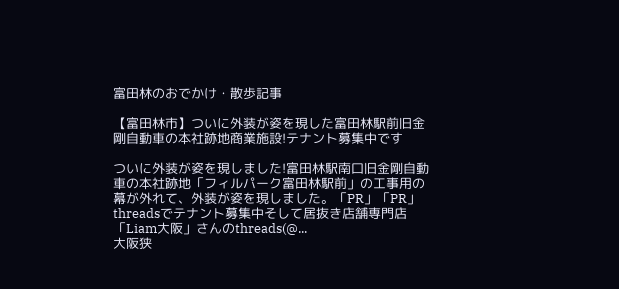富田林のおでかけ・散歩記事

【富田林市】ついに外装が姿を現した富田林駅前旧金剛自動車の本社跡地商業施設!テナント募集中です

ついに外装が姿を現しました!富田林駅南口旧金剛自動車の本社跡地「フィルパーク富田林駅前」の工事用の幕が外れて、外装が姿を現しました。「PR」「PR」threadsでテナント募集中そして居抜き店舗専門店「Liam大阪」さんのthreads(@...
大阪狭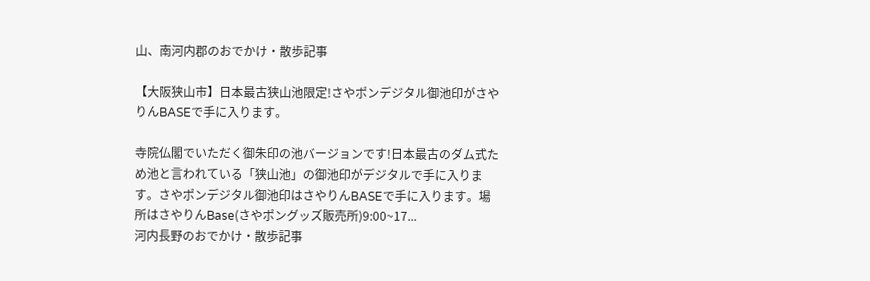山、南河内郡のおでかけ・散歩記事

【大阪狭山市】日本最古狭山池限定!さやポンデジタル御池印がさやりんBASEで手に入ります。

寺院仏閣でいただく御朱印の池バージョンです!日本最古のダム式ため池と言われている「狭山池」の御池印がデジタルで手に入ります。さやポンデジタル御池印はさやりんBASEで手に入ります。場所はさやりんBase(さやポングッズ販売所)9:00~17...
河内長野のおでかけ・散歩記事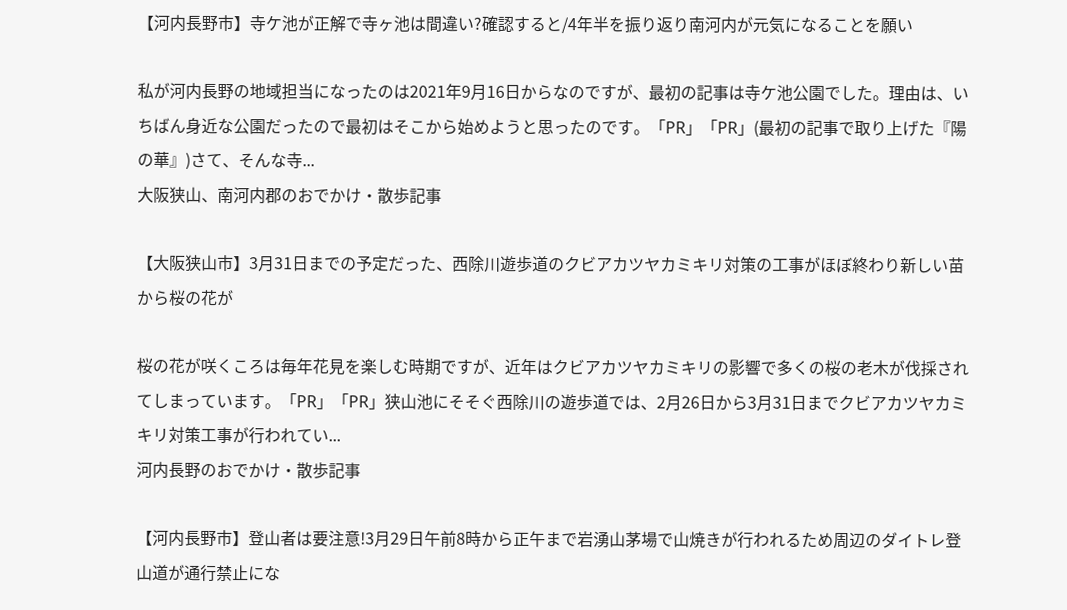【河内長野市】寺ケ池が正解で寺ヶ池は間違い?確認すると/4年半を振り返り南河内が元気になることを願い

私が河内長野の地域担当になったのは2021年9月16日からなのですが、最初の記事は寺ケ池公園でした。理由は、いちばん身近な公園だったので最初はそこから始めようと思ったのです。「PR」「PR」(最初の記事で取り上げた『陽の華』)さて、そんな寺...
大阪狭山、南河内郡のおでかけ・散歩記事

【大阪狭山市】3月31日までの予定だった、西除川遊歩道のクビアカツヤカミキリ対策の工事がほぼ終わり新しい苗から桜の花が

桜の花が咲くころは毎年花見を楽しむ時期ですが、近年はクビアカツヤカミキリの影響で多くの桜の老木が伐採されてしまっています。「PR」「PR」狭山池にそそぐ西除川の遊歩道では、2月26日から3月31日までクビアカツヤカミキリ対策工事が行われてい...
河内長野のおでかけ・散歩記事

【河内長野市】登山者は要注意!3月29日午前8時から正午まで岩湧山茅場で山焼きが行われるため周辺のダイトレ登山道が通行禁止にな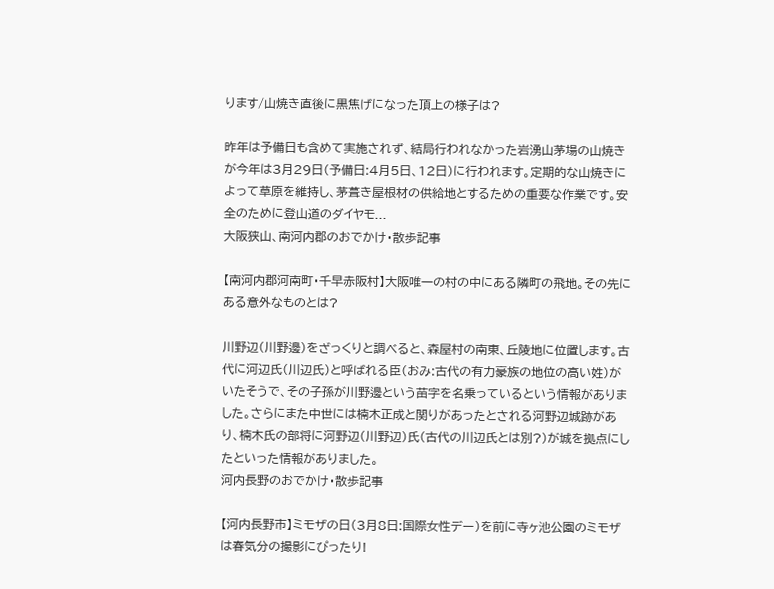ります/山焼き直後に黒焦げになった頂上の様子は?

昨年は予備日も含めて実施されず、結局行われなかった岩湧山茅場の山焼きが今年は3月29日(予備日:4月5日、12日)に行われます。定期的な山焼きによって草原を維持し、茅葺き屋根材の供給地とするための重要な作業です。安全のために登山道のダイヤモ...
大阪狭山、南河内郡のおでかけ・散歩記事

【南河内郡河南町・千早赤阪村】大阪唯一の村の中にある隣町の飛地。その先にある意外なものとは?

川野辺(川野邊)をざっくりと調べると、森屋村の南東、丘陵地に位置します。古代に河辺氏(川辺氏)と呼ばれる臣(おみ:古代の有力豪族の地位の高い姓)がいたそうで、その子孫が川野邊という苗字を名乗っているという情報がありました。さらにまた中世には楠木正成と関りがあったとされる河野辺城跡があり、楠木氏の部将に河野辺(川野辺)氏(古代の川辺氏とは別?)が城を拠点にしたといった情報がありました。
河内長野のおでかけ・散歩記事

【河内長野市】ミモザの日(3月8日:国際女性デー)を前に寺ヶ池公園のミモザは春気分の撮影にぴったり!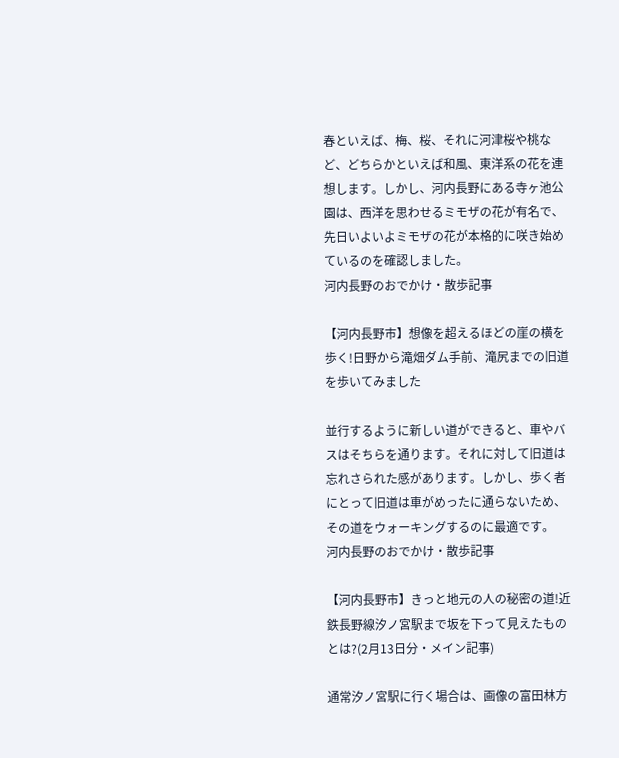春といえば、梅、桜、それに河津桜や桃など、どちらかといえば和風、東洋系の花を連想します。しかし、河内長野にある寺ヶ池公園は、西洋を思わせるミモザの花が有名で、先日いよいよミモザの花が本格的に咲き始めているのを確認しました。
河内長野のおでかけ・散歩記事

【河内長野市】想像を超えるほどの崖の横を歩く!日野から滝畑ダム手前、滝尻までの旧道を歩いてみました

並行するように新しい道ができると、車やバスはそちらを通ります。それに対して旧道は忘れさられた感があります。しかし、歩く者にとって旧道は車がめったに通らないため、その道をウォーキングするのに最適です。
河内長野のおでかけ・散歩記事

【河内長野市】きっと地元の人の秘密の道!近鉄長野線汐ノ宮駅まで坂を下って見えたものとは?(2月13日分・メイン記事)

通常汐ノ宮駅に行く場合は、画像の富田林方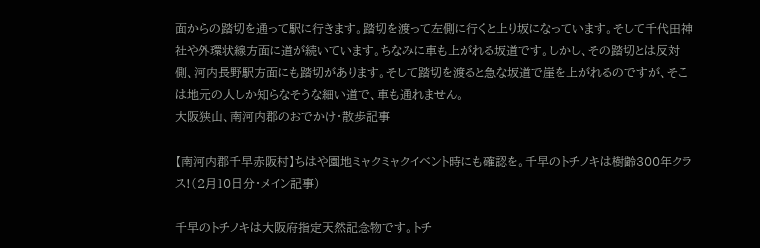面からの踏切を通って駅に行きます。踏切を渡って左側に行くと上り坂になっています。そして千代田神社や外環状線方面に道が続いています。ちなみに車も上がれる坂道です。しかし、その踏切とは反対側、河内長野駅方面にも踏切があります。そして踏切を渡ると急な坂道で崖を上がれるのですが、そこは地元の人しか知らなそうな細い道で、車も通れません。
大阪狭山、南河内郡のおでかけ・散歩記事

【南河内郡千早赤阪村】ちはや園地ミャクミャクイベント時にも確認を。千早のトチノキは樹齢300年クラス!(2月10日分・メイン記事)

千早のトチノキは大阪府指定天然記念物です。トチ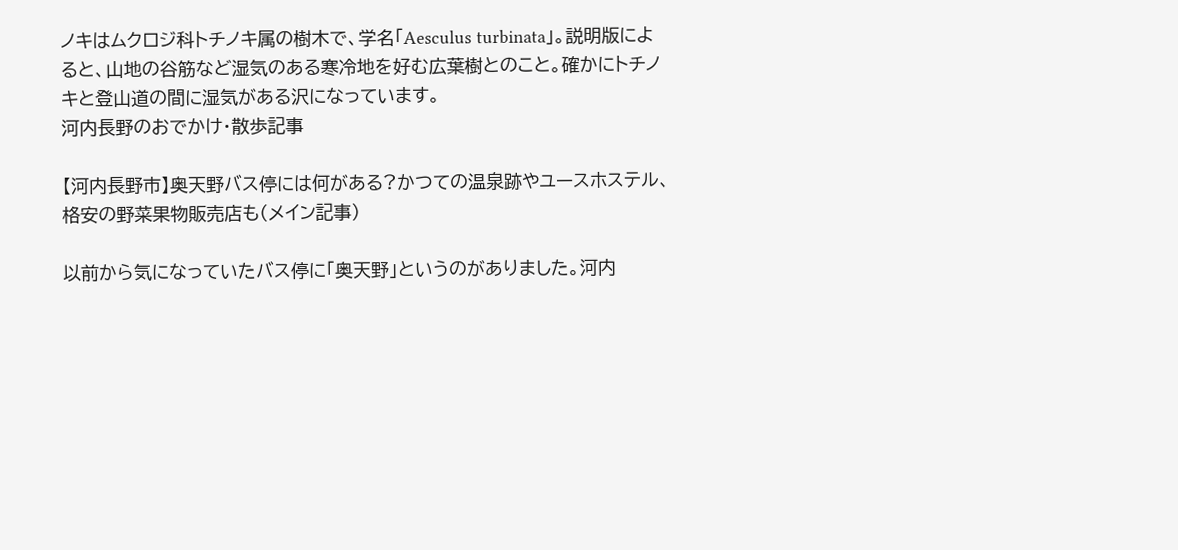ノキはムクロジ科トチノキ属の樹木で、学名「Aesculus turbinata」。説明版によると、山地の谷筋など湿気のある寒冷地を好む広葉樹とのこと。確かにトチノキと登山道の間に湿気がある沢になっています。
河内長野のおでかけ・散歩記事

【河内長野市】奥天野バス停には何がある?かつての温泉跡やユースホステル、格安の野菜果物販売店も(メイン記事)

以前から気になっていたバス停に「奥天野」というのがありました。河内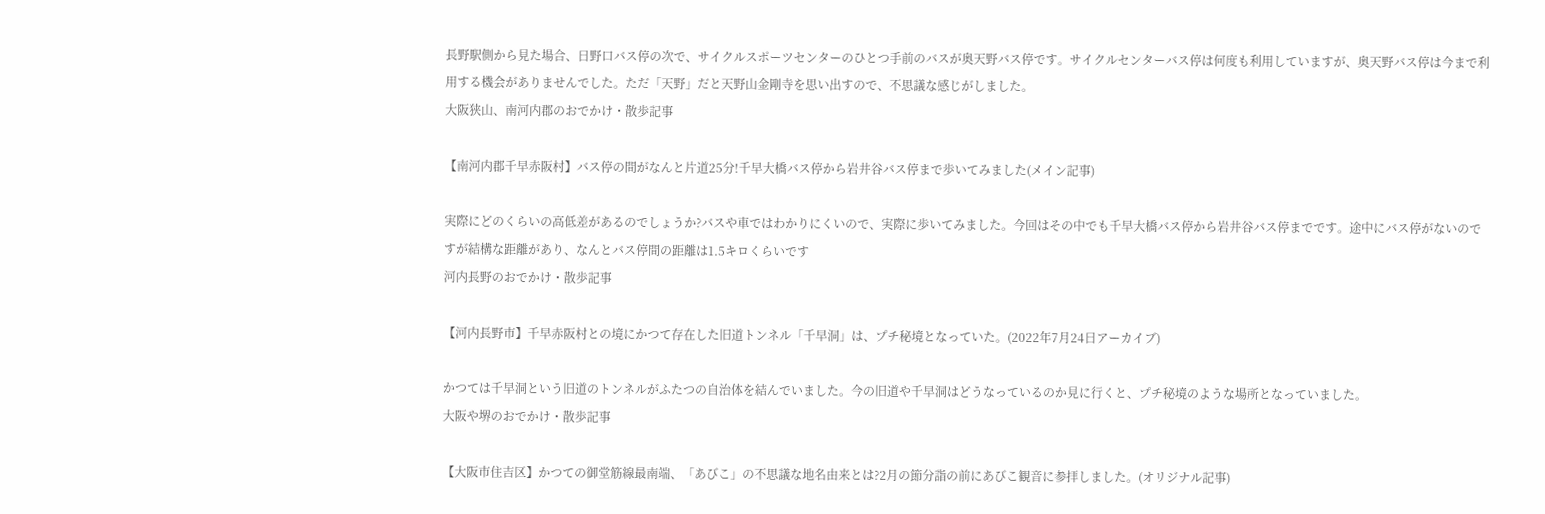長野駅側から見た場合、日野口バス停の次で、サイクルスポーツセンターのひとつ手前のバスが奥天野バス停です。サイクルセンターバス停は何度も利用していますが、奥天野バス停は今まで利用する機会がありませんでした。ただ「天野」だと天野山金剛寺を思い出すので、不思議な感じがしました。
大阪狭山、南河内郡のおでかけ・散歩記事

【南河内郡千早赤阪村】バス停の間がなんと片道25分!千早大橋バス停から岩井谷バス停まで歩いてみました(メイン記事)

実際にどのくらいの高低差があるのでしょうか?バスや車ではわかりにくいので、実際に歩いてみました。今回はその中でも千早大橋バス停から岩井谷バス停までです。途中にバス停がないのですが結構な距離があり、なんとバス停間の距離は1.5キロくらいです
河内長野のおでかけ・散歩記事

【河内長野市】千早赤阪村との境にかつて存在した旧道トンネル「千早洞」は、プチ秘境となっていた。(2022年7月24日アーカイブ)

かつては千早洞という旧道のトンネルがふたつの自治体を結んでいました。今の旧道や千早洞はどうなっているのか見に行くと、プチ秘境のような場所となっていました。
大阪や堺のおでかけ・散歩記事

【大阪市住吉区】かつての御堂筋線最南端、「あびこ」の不思議な地名由来とは?2月の節分詣の前にあびこ観音に参拝しました。(オリジナル記事)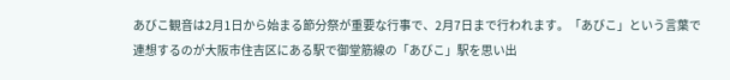あびこ観音は2月1日から始まる節分祭が重要な行事で、2月7日まで行われます。「あびこ」という言葉で連想するのが大阪市住吉区にある駅で御堂筋線の「あびこ」駅を思い出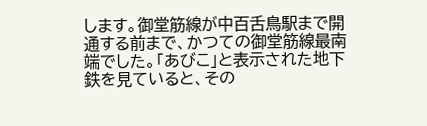します。御堂筋線が中百舌鳥駅まで開通する前まで、かつての御堂筋線最南端でした。「あびこ」と表示された地下鉄を見ていると、その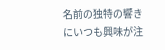名前の独特の響きにいつも興味が注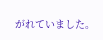がれていました。